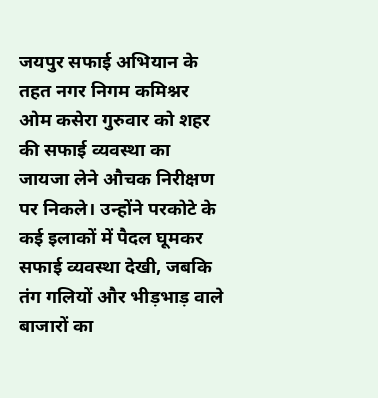जयपुर सफाई अभियान के तहत नगर निगम कमिश्नर ओम कसेरा गुरुवार को शहर की सफाई व्यवस्था का जायजा लेने औचक निरीक्षण पर निकले। उन्होंने परकोटे के कई इलाकों में पैदल घूमकर सफाई व्यवस्था देखी, जबकि तंग गलियों और भीड़भाड़ वाले बाजारों का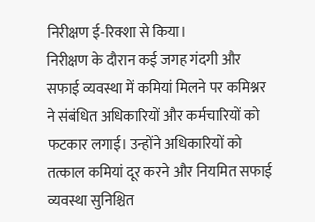निरीक्षण ई-रिक्शा से किया।
निरीक्षण के दौरान कई जगह गंदगी और सफाई व्यवस्था में कमियां मिलने पर कमिश्नर ने संबंधित अधिकारियों और कर्मचारियों को फटकार लगाई। उन्होंने अधिकारियों को तत्काल कमियां दूर करने और नियमित सफाई व्यवस्था सुनिश्चित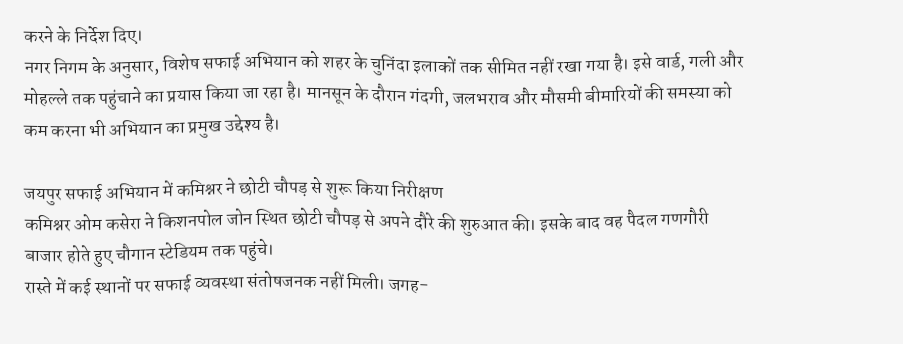करने के निर्देश दिए।
नगर निगम के अनुसार, विशेष सफाई अभियान को शहर के चुनिंदा इलाकों तक सीमित नहीं रखा गया है। इसे वार्ड, गली और मोहल्ले तक पहुंचाने का प्रयास किया जा रहा है। मानसून के दौरान गंदगी, जलभराव और मौसमी बीमारियों की समस्या को कम करना भी अभियान का प्रमुख उद्देश्य है।

जयपुर सफाई अभियान में कमिश्नर ने छोटी चौपड़ से शुरू किया निरीक्षण
कमिश्नर ओम कसेरा ने किशनपोल जोन स्थित छोटी चौपड़ से अपने दौरे की शुरुआत की। इसके बाद वह पैदल गणगौरी बाजार होते हुए चौगान स्टेडियम तक पहुंचे।
रास्ते में कई स्थानों पर सफाई व्यवस्था संतोषजनक नहीं मिली। जगह-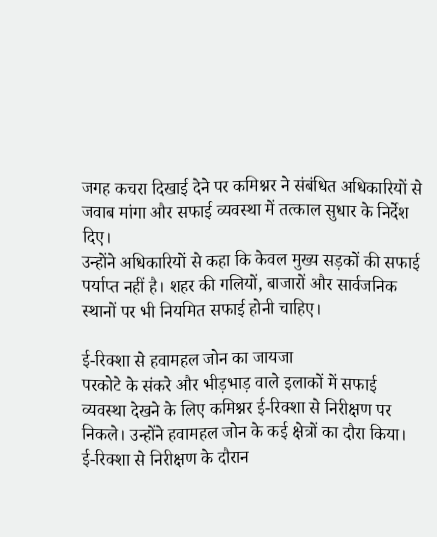जगह कचरा दिखाई देने पर कमिश्नर ने संबंधित अधिकारियों से जवाब मांगा और सफाई व्यवस्था में तत्काल सुधार के निर्देश दिए।
उन्होंने अधिकारियों से कहा कि केवल मुख्य सड़कों की सफाई पर्याप्त नहीं है। शहर की गलियों, बाजारों और सार्वजनिक स्थानों पर भी नियमित सफाई होनी चाहिए।

ई-रिक्शा से हवामहल जोन का जायजा
परकोटे के संकरे और भीड़भाड़ वाले इलाकों में सफाई व्यवस्था देखने के लिए कमिश्नर ई-रिक्शा से निरीक्षण पर निकले। उन्होंने हवामहल जोन के कई क्षेत्रों का दौरा किया।
ई-रिक्शा से निरीक्षण के दौरान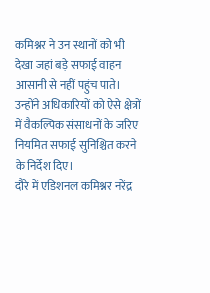कमिश्नर ने उन स्थानों को भी देखा जहां बड़े सफाई वाहन आसानी से नहीं पहुंच पाते। उन्होंने अधिकारियों को ऐसे क्षेत्रों में वैकल्पिक संसाधनों के जरिए नियमित सफाई सुनिश्चित करने के निर्देश दिए।
दौरे में एडिशनल कमिश्नर नरेंद्र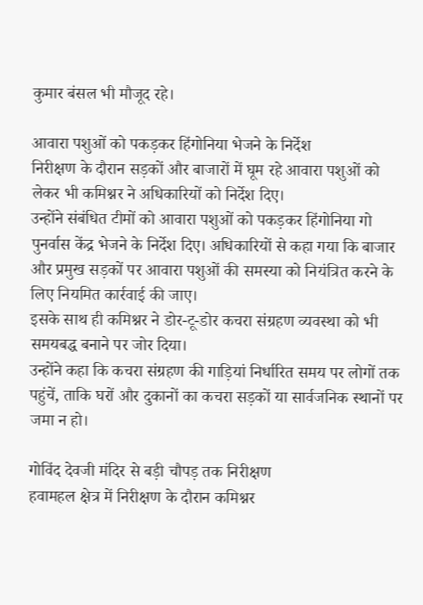कुमार बंसल भी मौजूद रहे।

आवारा पशुओं को पकड़कर हिंगोनिया भेजने के निर्देश
निरीक्षण के दौरान सड़कों और बाजारों में घूम रहे आवारा पशुओं को लेकर भी कमिश्नर ने अधिकारियों को निर्देश दिए।
उन्होंने संबंधित टीमों को आवारा पशुओं को पकड़कर हिंगोनिया गो पुनर्वास केंद्र भेजने के निर्देश दिए। अधिकारियों से कहा गया कि बाजार और प्रमुख सड़कों पर आवारा पशुओं की समस्या को नियंत्रित करने के लिए नियमित कार्रवाई की जाए।
इसके साथ ही कमिश्नर ने डोर-टू-डोर कचरा संग्रहण व्यवस्था को भी समयबद्ध बनाने पर जोर दिया।
उन्होंने कहा कि कचरा संग्रहण की गाड़ियां निर्धारित समय पर लोगों तक पहुंचें, ताकि घरों और दुकानों का कचरा सड़कों या सार्वजनिक स्थानों पर जमा न हो।

गोविंद देवजी मंदिर से बड़ी चौपड़ तक निरीक्षण
हवामहल क्षेत्र में निरीक्षण के दौरान कमिश्नर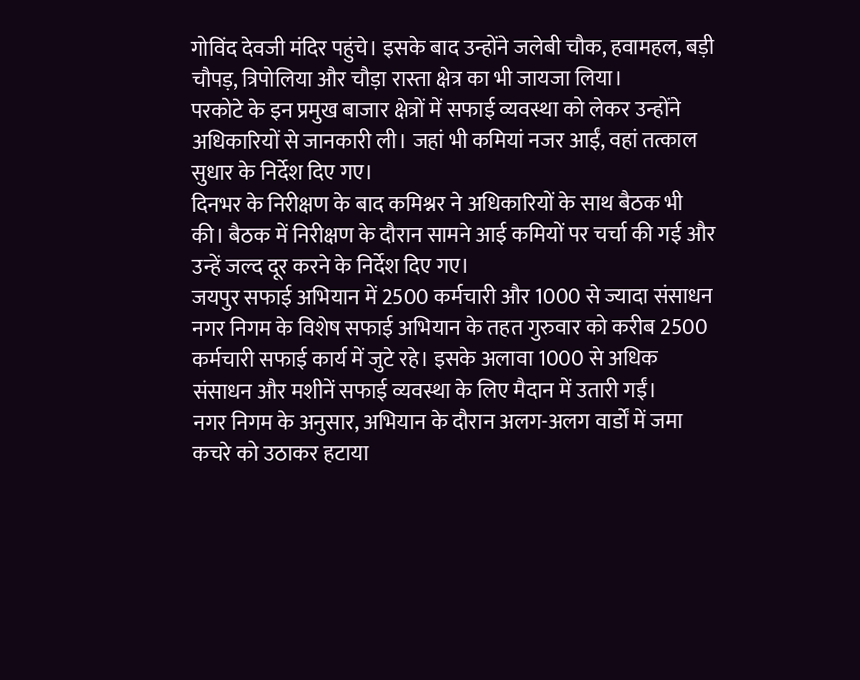गोविंद देवजी मंदिर पहुंचे। इसके बाद उन्होंने जलेबी चौक, हवामहल, बड़ी चौपड़, त्रिपोलिया और चौड़ा रास्ता क्षेत्र का भी जायजा लिया।
परकोटे के इन प्रमुख बाजार क्षेत्रों में सफाई व्यवस्था को लेकर उन्होंने अधिकारियों से जानकारी ली। जहां भी कमियां नजर आईं, वहां तत्काल सुधार के निर्देश दिए गए।
दिनभर के निरीक्षण के बाद कमिश्नर ने अधिकारियों के साथ बैठक भी की। बैठक में निरीक्षण के दौरान सामने आई कमियों पर चर्चा की गई और उन्हें जल्द दूर करने के निर्देश दिए गए।
जयपुर सफाई अभियान में 2500 कर्मचारी और 1000 से ज्यादा संसाधन
नगर निगम के विशेष सफाई अभियान के तहत गुरुवार को करीब 2500 कर्मचारी सफाई कार्य में जुटे रहे। इसके अलावा 1000 से अधिक संसाधन और मशीनें सफाई व्यवस्था के लिए मैदान में उतारी गईं।
नगर निगम के अनुसार, अभियान के दौरान अलग-अलग वार्डों में जमा कचरे को उठाकर हटाया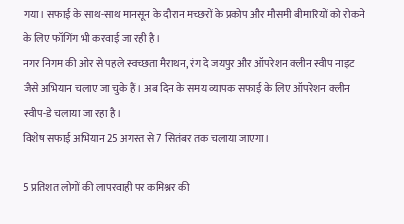गया। सफाई के साथ-साथ मानसून के दौरान मच्छरों के प्रकोप और मौसमी बीमारियों को रोकने के लिए फॉगिंग भी करवाई जा रही है।
नगर निगम की ओर से पहले स्वच्छता मैराथन, रंग दे जयपुर और ऑपरेशन क्लीन स्वीप नाइट जैसे अभियान चलाए जा चुके हैं। अब दिन के समय व्यापक सफाई के लिए ऑपरेशन क्लीन स्वीप-डे चलाया जा रहा है।
विशेष सफाई अभियान 25 अगस्त से 7 सितंबर तक चलाया जाएगा।

5 प्रतिशत लोगों की लापरवाही पर कमिश्नर की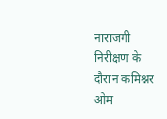नाराजगी
निरीक्षण के दौरान कमिश्नर ओम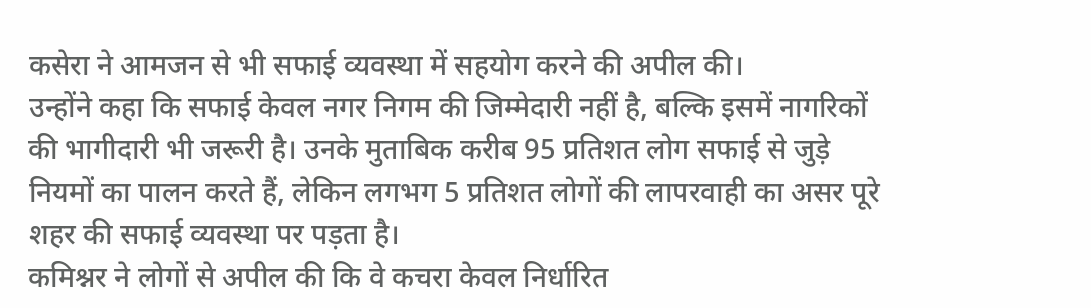कसेरा ने आमजन से भी सफाई व्यवस्था में सहयोग करने की अपील की।
उन्होंने कहा कि सफाई केवल नगर निगम की जिम्मेदारी नहीं है, बल्कि इसमें नागरिकों की भागीदारी भी जरूरी है। उनके मुताबिक करीब 95 प्रतिशत लोग सफाई से जुड़े नियमों का पालन करते हैं, लेकिन लगभग 5 प्रतिशत लोगों की लापरवाही का असर पूरे शहर की सफाई व्यवस्था पर पड़ता है।
कमिश्नर ने लोगों से अपील की कि वे कचरा केवल निर्धारित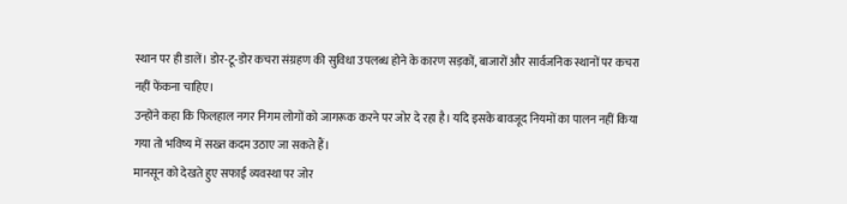स्थान पर ही डालें। डोर-टू-डोर कचरा संग्रहण की सुविधा उपलब्ध होने के कारण सड़कों, बाजारों और सार्वजनिक स्थानों पर कचरा नहीं फेंकना चाहिए।
उन्होंने कहा कि फिलहाल नगर निगम लोगों को जागरूक करने पर जोर दे रहा है। यदि इसके बावजूद नियमों का पालन नहीं किया गया तो भविष्य में सख्त कदम उठाए जा सकते हैं।
मानसून को देखते हुए सफाई व्यवस्था पर जोर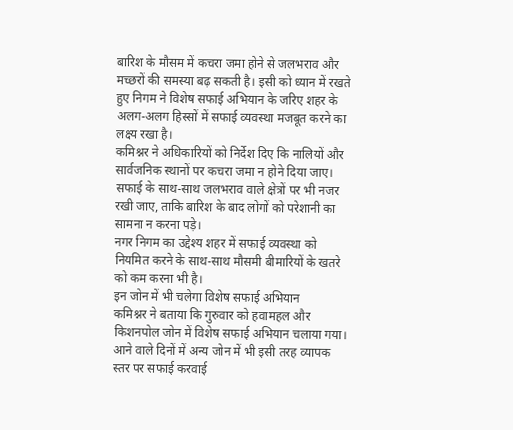बारिश के मौसम में कचरा जमा होने से जलभराव और मच्छरों की समस्या बढ़ सकती है। इसी को ध्यान में रखते हुए निगम ने विशेष सफाई अभियान के जरिए शहर के अलग-अलग हिस्सों में सफाई व्यवस्था मजबूत करने का लक्ष्य रखा है।
कमिश्नर ने अधिकारियों को निर्देश दिए कि नालियों और सार्वजनिक स्थानों पर कचरा जमा न होने दिया जाए। सफाई के साथ-साथ जलभराव वाले क्षेत्रों पर भी नजर रखी जाए, ताकि बारिश के बाद लोगों को परेशानी का सामना न करना पड़े।
नगर निगम का उद्देश्य शहर में सफाई व्यवस्था को नियमित करने के साथ-साथ मौसमी बीमारियों के खतरे को कम करना भी है।
इन जोन में भी चलेगा विशेष सफाई अभियान
कमिश्नर ने बताया कि गुरुवार को हवामहल और किशनपोल जोन में विशेष सफाई अभियान चलाया गया। आने वाले दिनों में अन्य जोन में भी इसी तरह व्यापक स्तर पर सफाई करवाई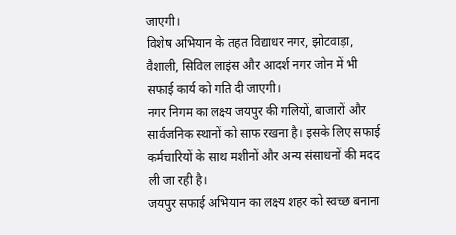जाएगी।
विशेष अभियान के तहत विद्याधर नगर, झोटवाड़ा, वैशाली, सिविल लाइंस और आदर्श नगर जोन में भी सफाई कार्य को गति दी जाएगी।
नगर निगम का लक्ष्य जयपुर की गलियों, बाजारों और सार्वजनिक स्थानों को साफ रखना है। इसके लिए सफाई कर्मचारियों के साथ मशीनों और अन्य संसाधनों की मदद ली जा रही है।
जयपुर सफाई अभियान का लक्ष्य शहर को स्वच्छ बनाना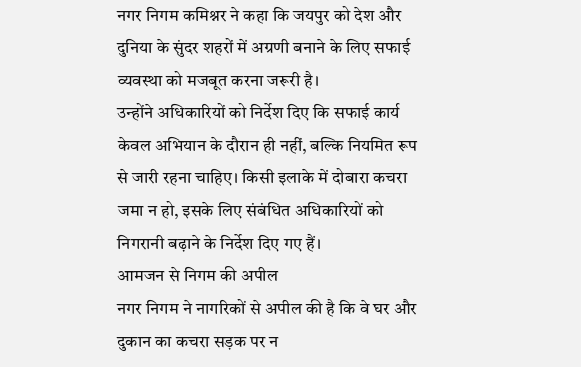नगर निगम कमिश्नर ने कहा कि जयपुर को देश और दुनिया के सुंदर शहरों में अग्रणी बनाने के लिए सफाई व्यवस्था को मजबूत करना जरूरी है।
उन्होंने अधिकारियों को निर्देश दिए कि सफाई कार्य केवल अभियान के दौरान ही नहीं, बल्कि नियमित रूप से जारी रहना चाहिए। किसी इलाके में दोबारा कचरा जमा न हो, इसके लिए संबंधित अधिकारियों को निगरानी बढ़ाने के निर्देश दिए गए हैं।
आमजन से निगम की अपील
नगर निगम ने नागरिकों से अपील की है कि वे घर और दुकान का कचरा सड़क पर न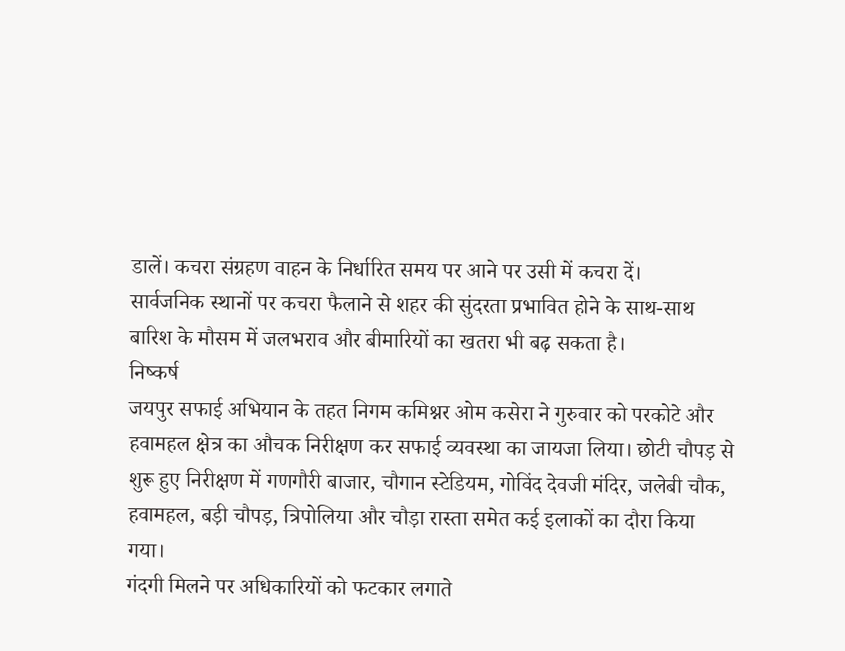डालें। कचरा संग्रहण वाहन के निर्धारित समय पर आने पर उसी में कचरा दें।
सार्वजनिक स्थानों पर कचरा फैलाने से शहर की सुंदरता प्रभावित होने के साथ-साथ बारिश के मौसम में जलभराव और बीमारियों का खतरा भी बढ़ सकता है।
निष्कर्ष
जयपुर सफाई अभियान के तहत निगम कमिश्नर ओम कसेरा ने गुरुवार को परकोटे और हवामहल क्षेत्र का औचक निरीक्षण कर सफाई व्यवस्था का जायजा लिया। छोटी चौपड़ से शुरू हुए निरीक्षण में गणगौरी बाजार, चौगान स्टेडियम, गोविंद देवजी मंदिर, जलेबी चौक, हवामहल, बड़ी चौपड़, त्रिपोलिया और चौड़ा रास्ता समेत कई इलाकों का दौरा किया गया।
गंदगी मिलने पर अधिकारियों को फटकार लगाते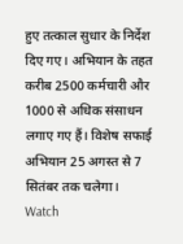हुए तत्काल सुधार के निर्देश दिए गए। अभियान के तहत करीब 2500 कर्मचारी और 1000 से अधिक संसाधन लगाए गए हैं। विशेष सफाई अभियान 25 अगस्त से 7 सितंबर तक चलेगा।
Watch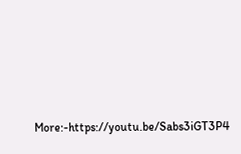More:-https://youtu.be/Sabs3iGT3P4